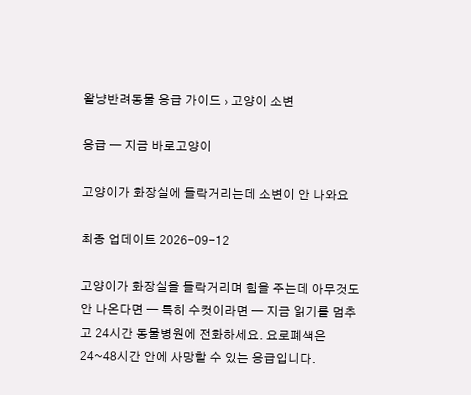왈냥반려동물 응급 가이드 › 고양이 소변

응급 — 지금 바로고양이

고양이가 화장실에 들락거리는데 소변이 안 나와요

최종 업데이트 2026-09-12

고양이가 화장실을 들락거리며 힘을 주는데 아무것도 안 나온다면 — 특히 수컷이라면 — 지금 읽기를 멈추고 24시간 동물병원에 전화하세요. 요로폐색은 24~48시간 안에 사망할 수 있는 응급입니다.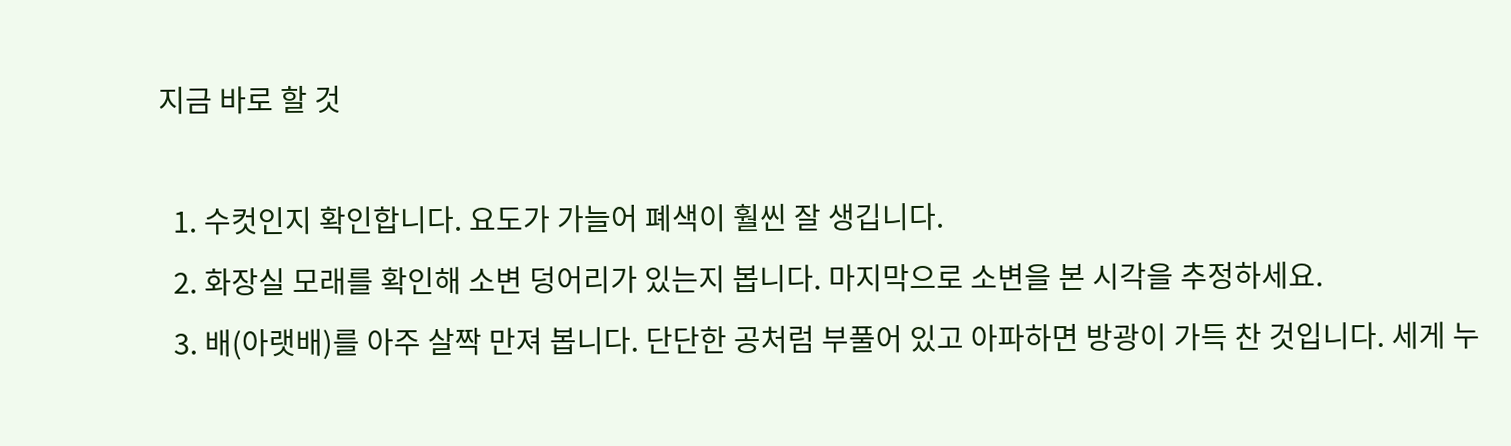지금 바로 할 것

  1. 수컷인지 확인합니다. 요도가 가늘어 폐색이 훨씬 잘 생깁니다.
  2. 화장실 모래를 확인해 소변 덩어리가 있는지 봅니다. 마지막으로 소변을 본 시각을 추정하세요.
  3. 배(아랫배)를 아주 살짝 만져 봅니다. 단단한 공처럼 부풀어 있고 아파하면 방광이 가득 찬 것입니다. 세게 누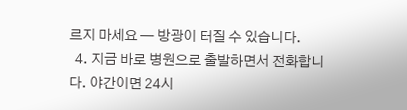르지 마세요 — 방광이 터질 수 있습니다.
  4. 지금 바로 병원으로 출발하면서 전화합니다. 야간이면 24시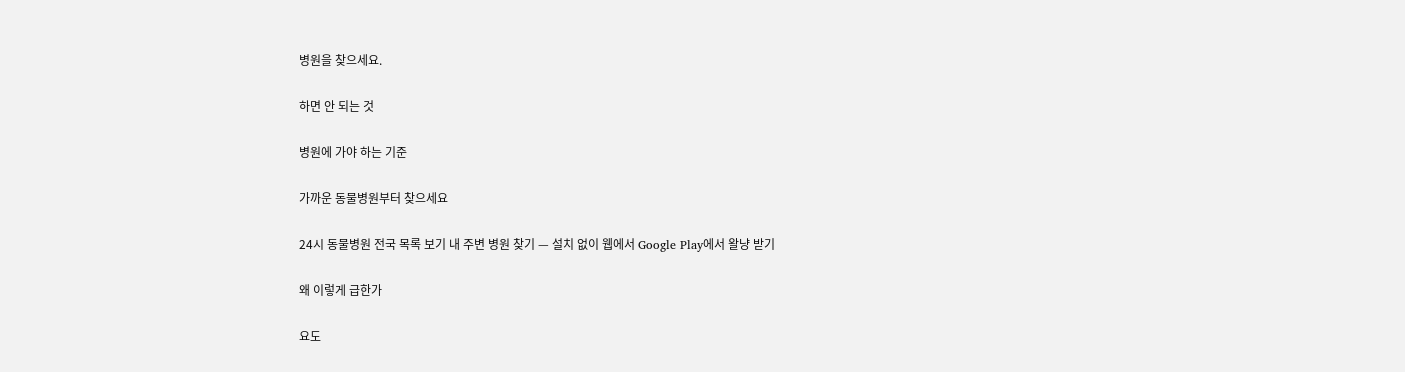병원을 찾으세요.

하면 안 되는 것

병원에 가야 하는 기준

가까운 동물병원부터 찾으세요

24시 동물병원 전국 목록 보기 내 주변 병원 찾기 — 설치 없이 웹에서 Google Play에서 왈냥 받기

왜 이렇게 급한가

요도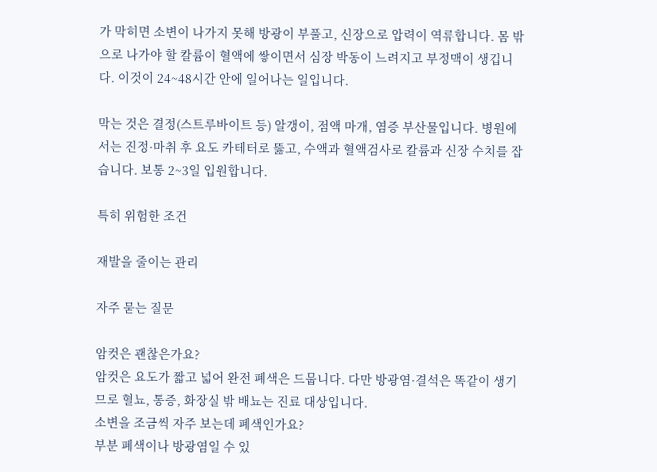가 막히면 소변이 나가지 못해 방광이 부풀고, 신장으로 압력이 역류합니다. 몸 밖으로 나가야 할 칼륨이 혈액에 쌓이면서 심장 박동이 느려지고 부정맥이 생깁니다. 이것이 24~48시간 안에 일어나는 일입니다.

막는 것은 결정(스트루바이트 등) 알갱이, 점액 마개, 염증 부산물입니다. 병원에서는 진정·마취 후 요도 카테터로 뚫고, 수액과 혈액검사로 칼륨과 신장 수치를 잡습니다. 보통 2~3일 입원합니다.

특히 위험한 조건

재발을 줄이는 관리

자주 묻는 질문

암컷은 괜찮은가요?
암컷은 요도가 짧고 넓어 완전 폐색은 드뭅니다. 다만 방광염·결석은 똑같이 생기므로 혈뇨, 통증, 화장실 밖 배뇨는 진료 대상입니다.
소변을 조금씩 자주 보는데 폐색인가요?
부분 폐색이나 방광염일 수 있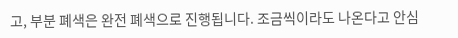고, 부분 폐색은 완전 폐색으로 진행됩니다. 조금씩이라도 나온다고 안심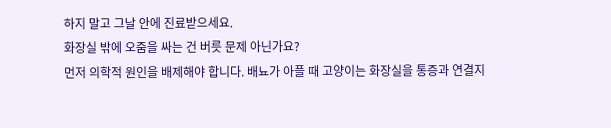하지 말고 그날 안에 진료받으세요.
화장실 밖에 오줌을 싸는 건 버릇 문제 아닌가요?
먼저 의학적 원인을 배제해야 합니다. 배뇨가 아플 때 고양이는 화장실을 통증과 연결지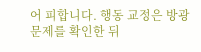어 피합니다. 행동 교정은 방광 문제를 확인한 뒤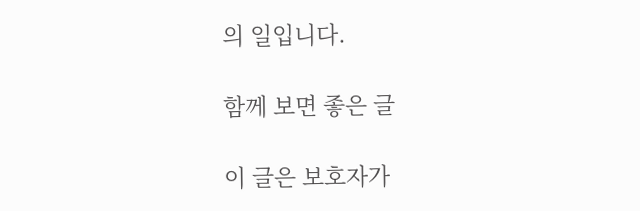의 일입니다.

함께 보면 좋은 글

이 글은 보호자가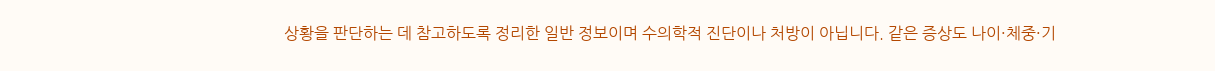상황을 판단하는 데 참고하도록 정리한 일반 정보이며 수의학적 진단이나 처방이 아닙니다. 같은 증상도 나이·체중·기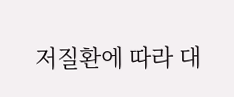저질환에 따라 대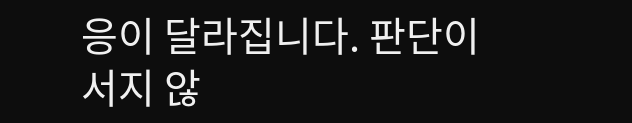응이 달라집니다. 판단이 서지 않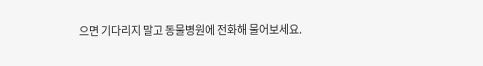으면 기다리지 말고 동물병원에 전화해 물어보세요.